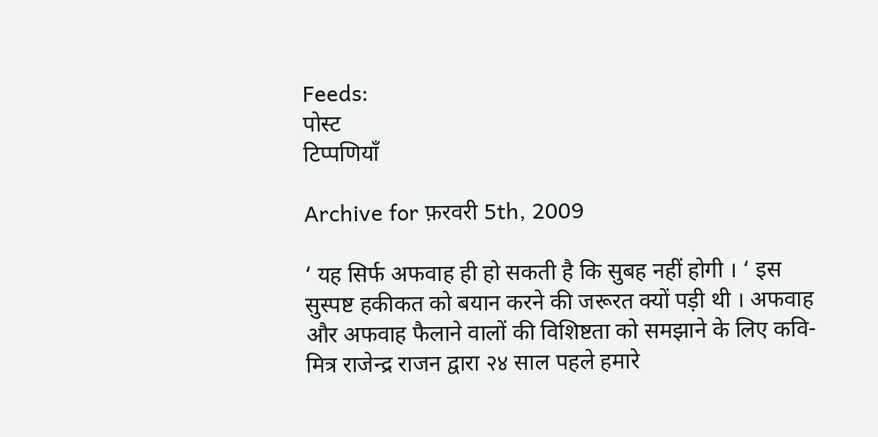Feeds:
पोस्ट
टिप्पणियाँ

Archive for फ़रवरी 5th, 2009

‘ यह सिर्फ अफवाह ही हो सकती है कि सुबह नहीं होगी । ‘ इस सुस्पष्ट हकीकत को बयान करने की जरूरत क्यों पड़ी थी । अफवाह और अफवाह फैलाने वालों की विशिष्टता को समझाने के लिए कवि-मित्र राजेन्द्र राजन द्वारा २४ साल पहले हमारे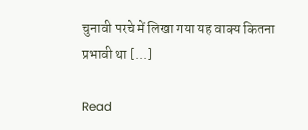चुनावी परचे में लिखा गया यह वाक्य कितना प्रभावी था [...]

Read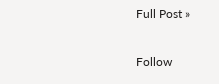Full Post »

Follow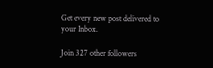Get every new post delivered to your Inbox.

Join 327 other followers